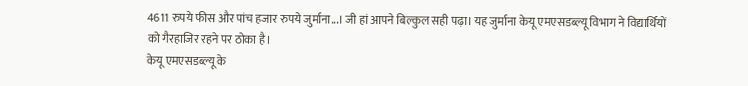4611 रुपये फीस और पांच हजार रुपये जुर्माना...। जी हां आपने बिल्कुल सही पढ़ा। यह जुर्माना केयू एमएसडब्ल्यू विभाग ने विद्यार्थियों को गैरहाजिर रहने पर ठोका है।
केयू एमएसडब्ल्यू के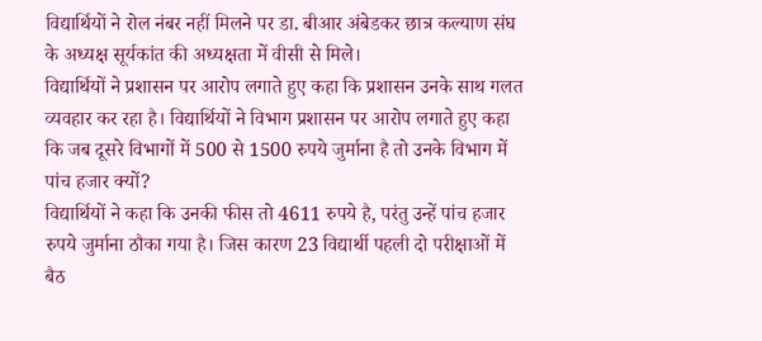विद्यार्थियों ने रोल नंबर नहीं मिलने पर डा. बीआर अंबेडकर छात्र कल्याण संघ के अध्यक्ष सूर्यकांत की अध्यक्षता में वीसी से मिले।
विद्यार्थियों ने प्रशासन पर आरोप लगाते हुए कहा कि प्रशासन उनके साथ गलत व्यवहार कर रहा है। विद्यार्थियों ने विभाग प्रशासन पर आरोप लगाते हुए कहा कि जब दूसरे विभागों में 500 से 1500 रुपये जुर्माना है तो उनके विभाग में पांच हजार क्यों?
विद्यार्थियों ने कहा कि उनकी फीस तो 4611 रुपये है, परंतु उन्हें पांच हजार रुपये जुर्माना ठौका गया है। जिस कारण 23 विद्यार्थी पहली दो परीक्षाओं में बैठ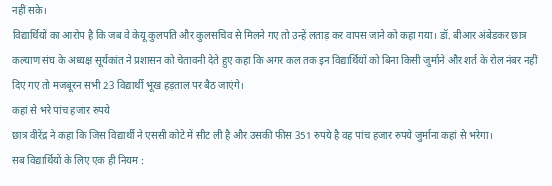नहीं सके।
विद्यार्थियों का आरोप है कि जब वे केयू कुलपति और कुलसचिव से मिलने गए तो उन्हें लताड़ कर वापस जाने को कहा गया। डॉ. बीआर अंबेडकर छात्र कल्याण संघ के अध्यक्ष सूर्यकांत ने प्रशासन को चेतावनी देते हुए कहा कि अगर कल तक इन विद्यार्थियों को बिना किसी जुर्माने और शर्त के रोल नंबर नहीं दिए गए तो मजबूरन सभी 23 विद्यार्थी भूख हड़ताल पर बैठ जाएंगे।
कहां से भरे पांच हजार रुपये
छात्र वीरेंद्र ने कहा कि जिस विद्यार्थी ने एससी कोटे में सीट ली है और उसकी फीस 351 रुपये है वह पांच हजार रुपये जुर्माना कहां से भरेगा।
सब विद्यार्थियों के लिए एक ही नियम :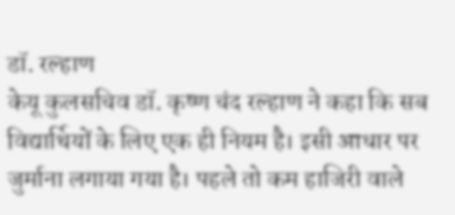डॉ. रल्हाण
केयू कुलसचिव डॉ. कृष्ण चंद रल्हाण ने कहा कि सब विद्यार्थियों के लिए एक ही नियम है। इसी आधार पर जुर्माना लगाया गया है। पहले तो कम हाजिरी वाले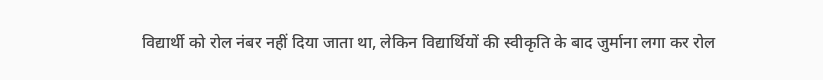विद्यार्थी को रोल नंबर नहीं दिया जाता था, लेकिन विद्यार्थियों की स्वीकृति के बाद जुर्माना लगा कर रोल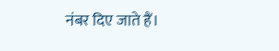नंबर दिए जाते हैं।